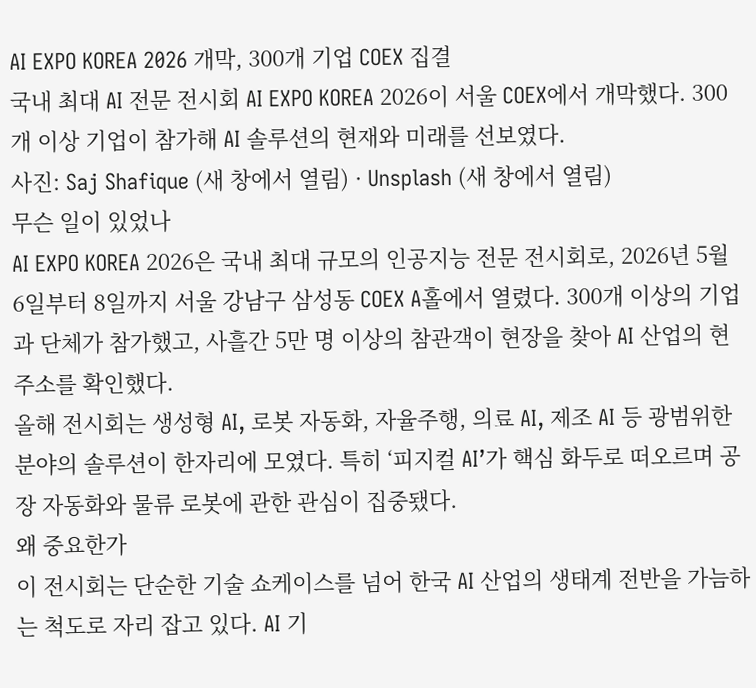AI EXPO KOREA 2026 개막, 300개 기업 COEX 집결
국내 최대 AI 전문 전시회 AI EXPO KOREA 2026이 서울 COEX에서 개막했다. 300개 이상 기업이 참가해 AI 솔루션의 현재와 미래를 선보였다.
사진: Saj Shafique (새 창에서 열림) · Unsplash (새 창에서 열림)
무슨 일이 있었나
AI EXPO KOREA 2026은 국내 최대 규모의 인공지능 전문 전시회로, 2026년 5월 6일부터 8일까지 서울 강남구 삼성동 COEX A홀에서 열렸다. 300개 이상의 기업과 단체가 참가했고, 사흘간 5만 명 이상의 참관객이 현장을 찾아 AI 산업의 현주소를 확인했다.
올해 전시회는 생성형 AI, 로봇 자동화, 자율주행, 의료 AI, 제조 AI 등 광범위한 분야의 솔루션이 한자리에 모였다. 특히 ‘피지컬 AI’가 핵심 화두로 떠오르며 공장 자동화와 물류 로봇에 관한 관심이 집중됐다.
왜 중요한가
이 전시회는 단순한 기술 쇼케이스를 넘어 한국 AI 산업의 생태계 전반을 가늠하는 척도로 자리 잡고 있다. AI 기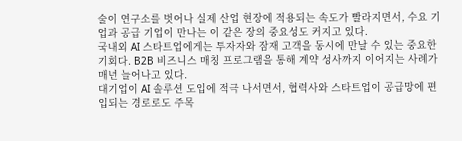술이 연구소를 벗어나 실제 산업 현장에 적용되는 속도가 빨라지면서, 수요 기업과 공급 기업이 만나는 이 같은 장의 중요성도 커지고 있다.
국내외 AI 스타트업에게는 투자자와 잠재 고객을 동시에 만날 수 있는 중요한 기회다. B2B 비즈니스 매칭 프로그램을 통해 계약 성사까지 이어지는 사례가 매년 늘어나고 있다.
대기업이 AI 솔루션 도입에 적극 나서면서, 협력사와 스타트업이 공급망에 편입되는 경로로도 주목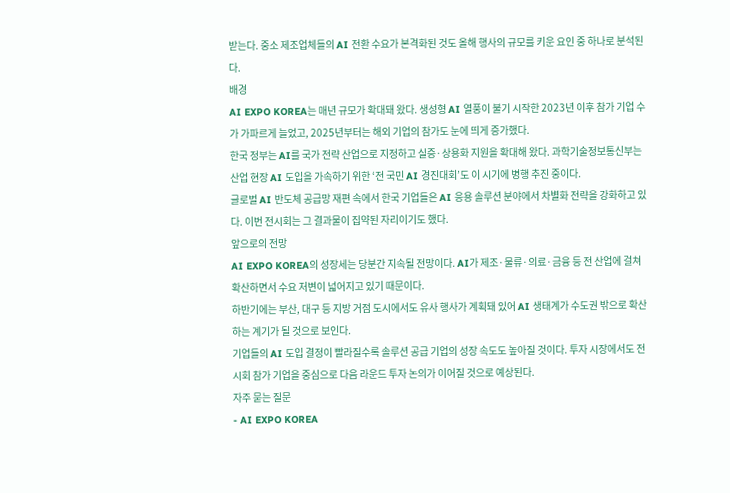받는다. 중소 제조업체들의 AI 전환 수요가 본격화된 것도 올해 행사의 규모를 키운 요인 중 하나로 분석된다.
배경
AI EXPO KOREA는 매년 규모가 확대돼 왔다. 생성형 AI 열풍이 불기 시작한 2023년 이후 참가 기업 수가 가파르게 늘었고, 2025년부터는 해외 기업의 참가도 눈에 띄게 증가했다.
한국 정부는 AI를 국가 전략 산업으로 지정하고 실증·상용화 지원을 확대해 왔다. 과학기술정보통신부는 산업 현장 AI 도입을 가속하기 위한 ‘전 국민 AI 경진대회’도 이 시기에 병행 추진 중이다.
글로벌 AI 반도체 공급망 재편 속에서 한국 기업들은 AI 응용 솔루션 분야에서 차별화 전략을 강화하고 있다. 이번 전시회는 그 결과물이 집약된 자리이기도 했다.
앞으로의 전망
AI EXPO KOREA의 성장세는 당분간 지속될 전망이다. AI가 제조·물류·의료·금융 등 전 산업에 걸쳐 확산하면서 수요 저변이 넓어지고 있기 때문이다.
하반기에는 부산, 대구 등 지방 거점 도시에서도 유사 행사가 계획돼 있어 AI 생태계가 수도권 밖으로 확산하는 계기가 될 것으로 보인다.
기업들의 AI 도입 결정이 빨라질수록 솔루션 공급 기업의 성장 속도도 높아질 것이다. 투자 시장에서도 전시회 참가 기업을 중심으로 다음 라운드 투자 논의가 이어질 것으로 예상된다.
자주 묻는 질문
- AI EXPO KOREA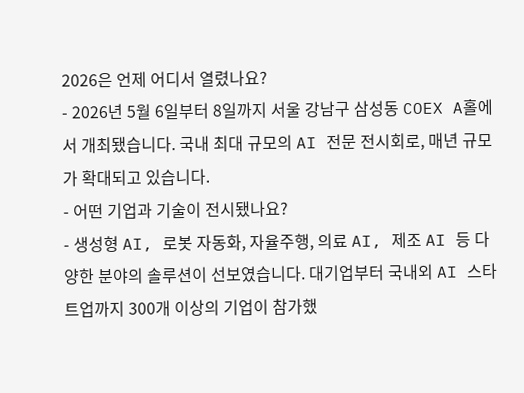2026은 언제 어디서 열렸나요?
- 2026년 5월 6일부터 8일까지 서울 강남구 삼성동 COEX A홀에서 개최됐습니다. 국내 최대 규모의 AI 전문 전시회로, 매년 규모가 확대되고 있습니다.
- 어떤 기업과 기술이 전시됐나요?
- 생성형 AI, 로봇 자동화, 자율주행, 의료 AI, 제조 AI 등 다양한 분야의 솔루션이 선보였습니다. 대기업부터 국내외 AI 스타트업까지 300개 이상의 기업이 참가했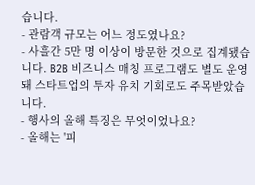습니다.
- 관람객 규모는 어느 정도였나요?
- 사흘간 5만 명 이상이 방문한 것으로 집계됐습니다. B2B 비즈니스 매칭 프로그램도 별도 운영돼 스타트업의 투자 유치 기회로도 주목받았습니다.
- 행사의 올해 특징은 무엇이었나요?
- 올해는 '피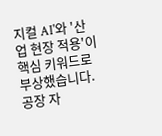지컬 AI'와 '산업 현장 적용'이 핵심 키워드로 부상했습니다. 공장 자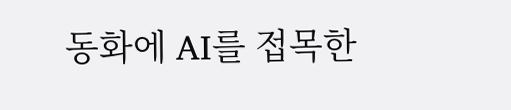동화에 AI를 접목한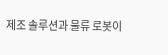제조 솔루션과 물류 로봇이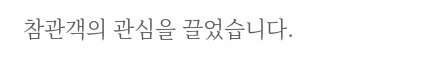참관객의 관심을 끌었습니다.